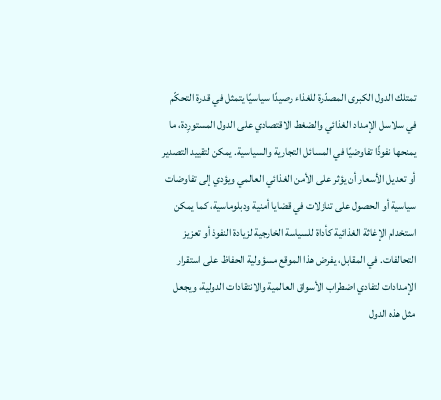تمتلك الدول الكبرى المصدّرة للغذاء رصيدًا سياسيًا يتمثل في قدرة التحكّم في سلاسل الإمداد الغذائي والضغط الاقتصادي على الدول المستورِدة، ما يمنحها نفوذًا تفاوضيًا في المسائل التجارية والسياسية. يمكن لتقييد التصدير أو تعديل الأسعار أن يؤثر على الأمن الغذائي العالمي ويؤدي إلى تفاوضات سياسية أو الحصول على تنازلات في قضايا أمنية ودبلوماسية، كما يمكن استخدام الإغاثة الغذائية كأداة للسياسة الخارجية لزيادة النفوذ أو تعزيز التحالفات. في المقابل، يفرض هذا الموقع مسؤولية الحفاظ على استقرار الإمدادات لتفادي اضطراب الأسواق العالمية والانتقادات الدولية، ويجعل مثل هذه الدول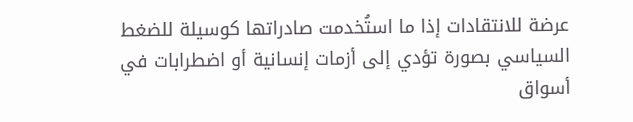عرضة للانتقادات إذا ما استُخدمت صادراتها كوسيلة للضغط السياسي بصورة تؤدي إلى أزمات إنسانية أو اضطرابات في أسواق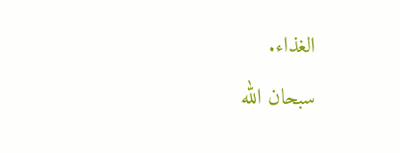الغذاء.
سبحان الله